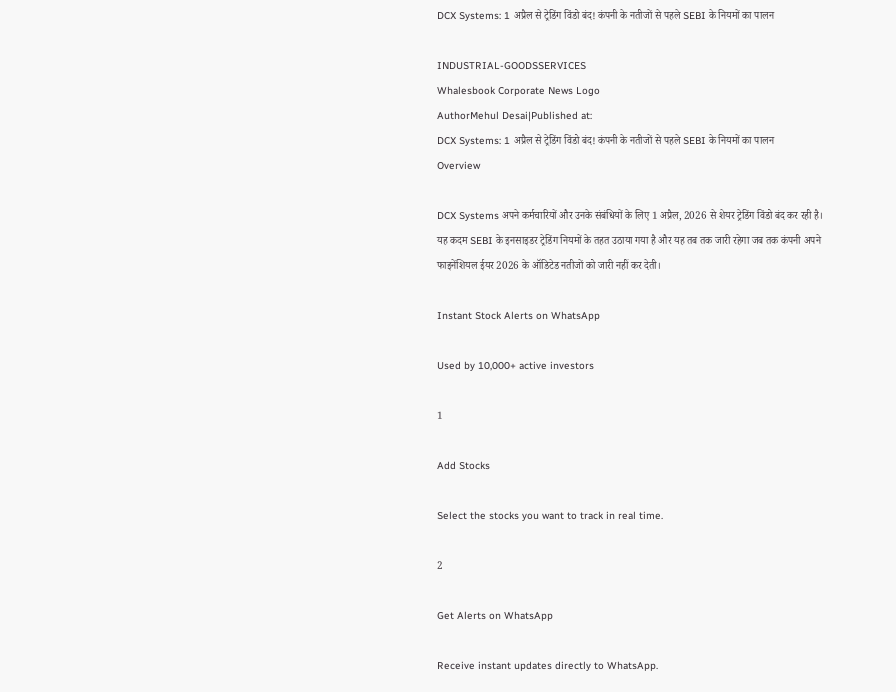DCX Systems: 1 अप्रैल से ट्रेडिंग विंडो बंद! कंपनी के नतीजों से पहले SEBI के नियमों का पालन

INDUSTRIAL-GOODSSERVICES
Whalesbook Corporate News Logo
AuthorMehul Desai|Published at:
DCX Systems: 1 अप्रैल से ट्रेडिंग विंडो बंद! कंपनी के नतीजों से पहले SEBI के नियमों का पालन
Overview

DCX Systems अपने कर्मचारियों और उनके संबंधियों के लिए 1 अप्रैल, 2026 से शेयर ट्रेडिंग विंडो बंद कर रही है। यह कदम SEBI के इनसाइडर ट्रेडिंग नियमों के तहत उठाया गया है और यह तब तक जारी रहेगा जब तक कंपनी अपने फाइनेंशियल ईयर 2026 के ऑडिटेड नतीजों को जारी नहीं कर देती।

Instant Stock Alerts on WhatsApp

Used by 10,000+ active investors

1

Add Stocks

Select the stocks you want to track in real time.

2

Get Alerts on WhatsApp

Receive instant updates directly to WhatsApp.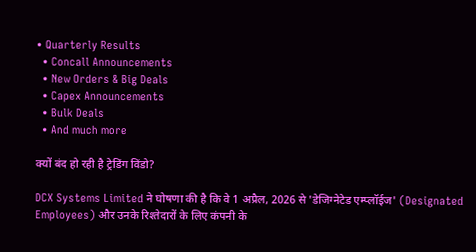• Quarterly Results
  • Concall Announcements
  • New Orders & Big Deals
  • Capex Announcements
  • Bulk Deals
  • And much more

क्यों बंद हो रही है ट्रेडिंग विंडो?

DCX Systems Limited ने घोषणा की है कि वे 1 अप्रैल, 2026 से 'डेजिग्नेटेड एम्प्लॉईज' (Designated Employees) और उनके रिश्तेदारों के लिए कंपनी के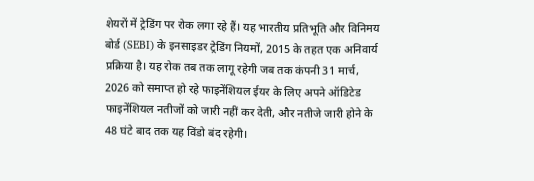शेयरों में ट्रेडिंग पर रोक लगा रहे हैं। यह भारतीय प्रतिभूति और विनिमय बोर्ड (SEBI) के इनसाइडर ट्रेडिंग नियमों, 2015 के तहत एक अनिवार्य प्रक्रिया है। यह रोक तब तक लागू रहेगी जब तक कंपनी 31 मार्च, 2026 को समाप्त हो रहे फाइनेंशियल ईयर के लिए अपने ऑडिटेड फाइनेंशियल नतीजों को जारी नहीं कर देती, और नतीजे जारी होने के 48 घंटे बाद तक यह विंडो बंद रहेगी।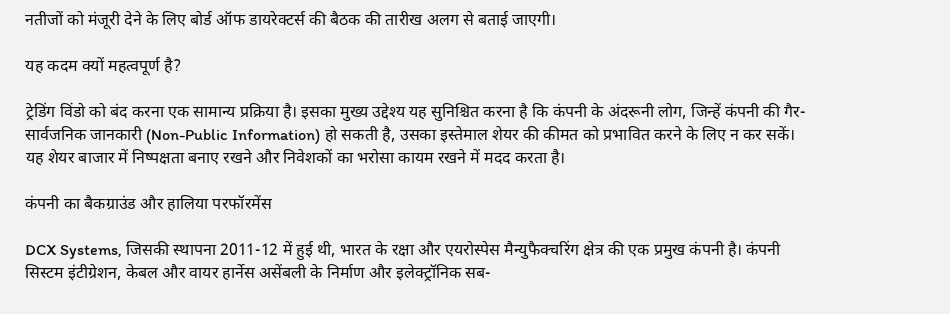नतीजों को मंजूरी देने के लिए बोर्ड ऑफ डायरेक्टर्स की बैठक की तारीख अलग से बताई जाएगी।

यह कदम क्यों महत्वपूर्ण है?

ट्रेडिंग विंडो को बंद करना एक सामान्य प्रक्रिया है। इसका मुख्य उद्देश्य यह सुनिश्चित करना है कि कंपनी के अंदरूनी लोग, जिन्हें कंपनी की गैर-सार्वजनिक जानकारी (Non-Public Information) हो सकती है, उसका इस्तेमाल शेयर की कीमत को प्रभावित करने के लिए न कर सकें। यह शेयर बाजार में निष्पक्षता बनाए रखने और निवेशकों का भरोसा कायम रखने में मदद करता है।

कंपनी का बैकग्राउंड और हालिया परफॉरमेंस

DCX Systems, जिसकी स्थापना 2011-12 में हुई थी, भारत के रक्षा और एयरोस्पेस मैन्युफैक्चरिंग क्षेत्र की एक प्रमुख कंपनी है। कंपनी सिस्टम इंटीग्रेशन, केबल और वायर हार्नेस असेंबली के निर्माण और इलेक्ट्रॉनिक सब-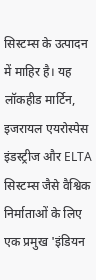सिस्टम्स के उत्पादन में माहिर है। यह लॉकहीड मार्टिन, इजरायल एयरोस्पेस इंडस्ट्रीज और ELTA सिस्टम्स जैसे वैश्विक निर्माताओं के लिए एक प्रमुख 'इंडियन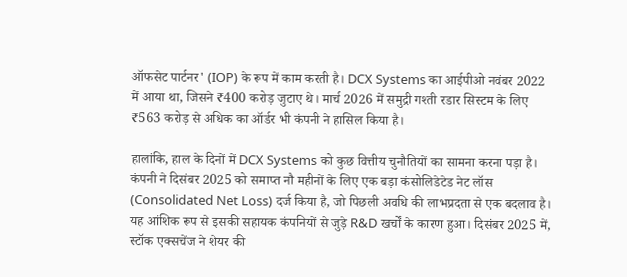ऑफसेट पार्टनर' (IOP) के रूप में काम करती है। DCX Systems का आईपीओ नवंबर 2022 में आया था, जिसने ₹400 करोड़ जुटाए थे। मार्च 2026 में समुद्री गश्ती रडार सिस्टम के लिए ₹563 करोड़ से अधिक का ऑर्डर भी कंपनी ने हासिल किया है।

हालांकि, हाल के दिनों में DCX Systems को कुछ वित्तीय चुनौतियों का सामना करना पड़ा है। कंपनी ने दिसंबर 2025 को समाप्त नौ महीनों के लिए एक बड़ा कंसोलिडेटेड नेट लॉस (Consolidated Net Loss) दर्ज किया है, जो पिछली अवधि की लाभप्रदता से एक बदलाव है। यह आंशिक रूप से इसकी सहायक कंपनियों से जुड़े R&D खर्चों के कारण हुआ। दिसंबर 2025 में, स्टॉक एक्सचेंज ने शेयर की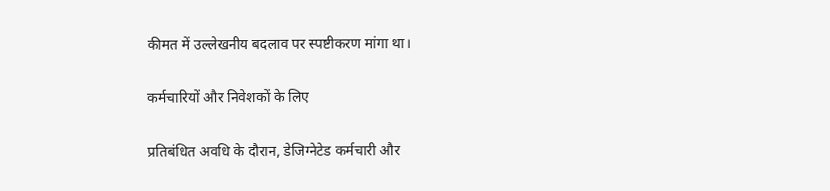कीमत में उल्लेखनीय बदलाव पर स्पष्टीकरण मांगा था।

कर्मचारियों और निवेशकों के लिए

प्रतिबंधित अवधि के दौरान, डेजिग्नेटेड कर्मचारी और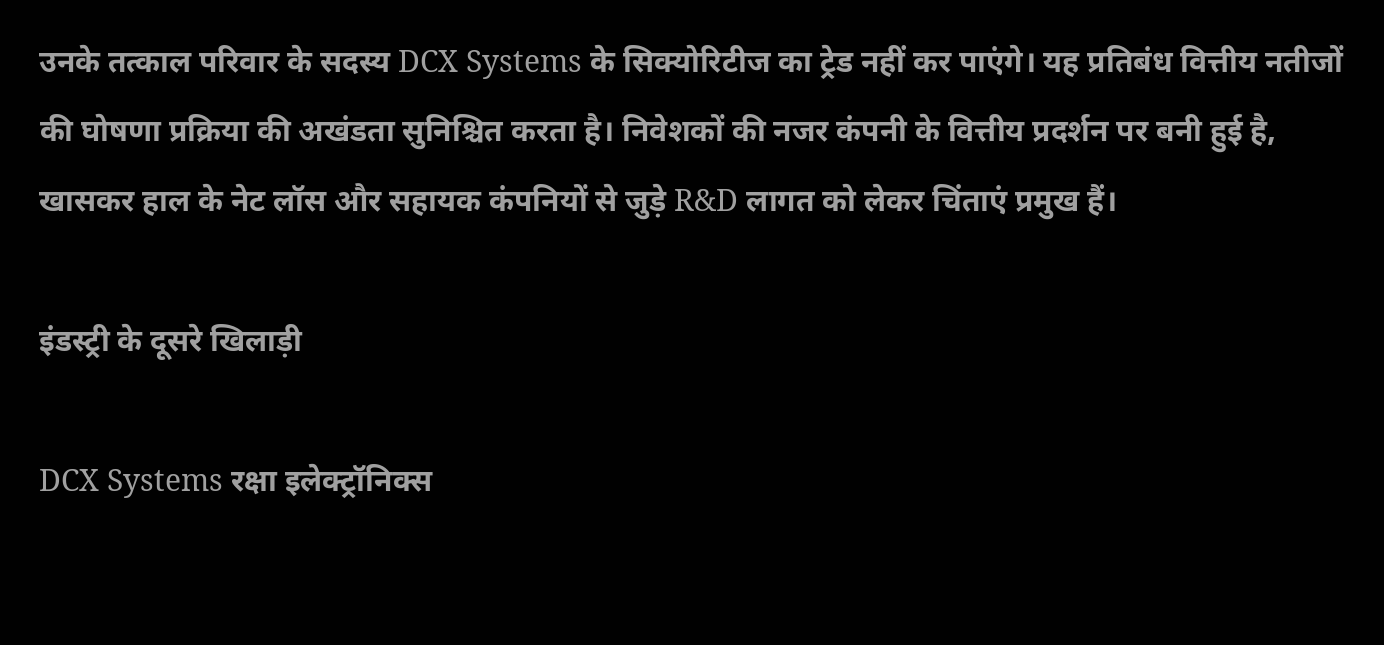उनके तत्काल परिवार के सदस्य DCX Systems के सिक्योरिटीज का ट्रेड नहीं कर पाएंगे। यह प्रतिबंध वित्तीय नतीजों की घोषणा प्रक्रिया की अखंडता सुनिश्चित करता है। निवेशकों की नजर कंपनी के वित्तीय प्रदर्शन पर बनी हुई है, खासकर हाल के नेट लॉस और सहायक कंपनियों से जुड़े R&D लागत को लेकर चिंताएं प्रमुख हैं।

इंडस्ट्री के दूसरे खिलाड़ी

DCX Systems रक्षा इलेक्ट्रॉनिक्स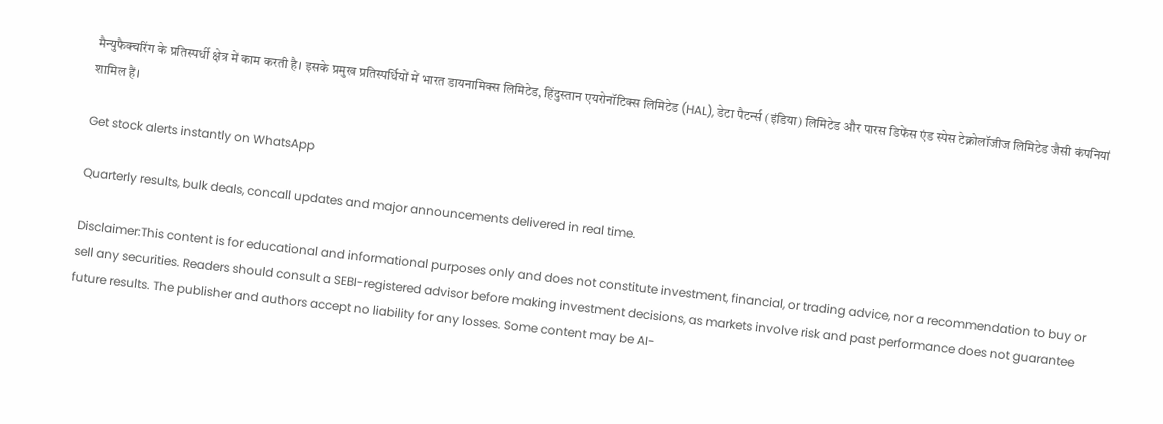मैन्युफैक्चरिंग के प्रतिस्पर्धी क्षेत्र में काम करती है। इसके प्रमुख प्रतिस्पर्धियों में भारत डायनामिक्स लिमिटेड, हिंदुस्तान एयरोनॉटिक्स लिमिटेड (HAL), डेटा पैटर्न्स (इंडिया) लिमिटेड और पारस डिफेंस एंड स्पेस टेक्नोलॉजीज लिमिटेड जैसी कंपनियां शामिल हैं।

Get stock alerts instantly on WhatsApp

Quarterly results, bulk deals, concall updates and major announcements delivered in real time.

Disclaimer:This content is for educational and informational purposes only and does not constitute investment, financial, or trading advice, nor a recommendation to buy or sell any securities. Readers should consult a SEBI-registered advisor before making investment decisions, as markets involve risk and past performance does not guarantee future results. The publisher and authors accept no liability for any losses. Some content may be AI-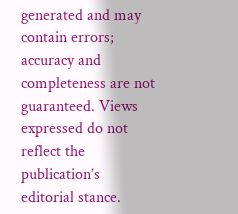generated and may contain errors; accuracy and completeness are not guaranteed. Views expressed do not reflect the publication’s editorial stance.